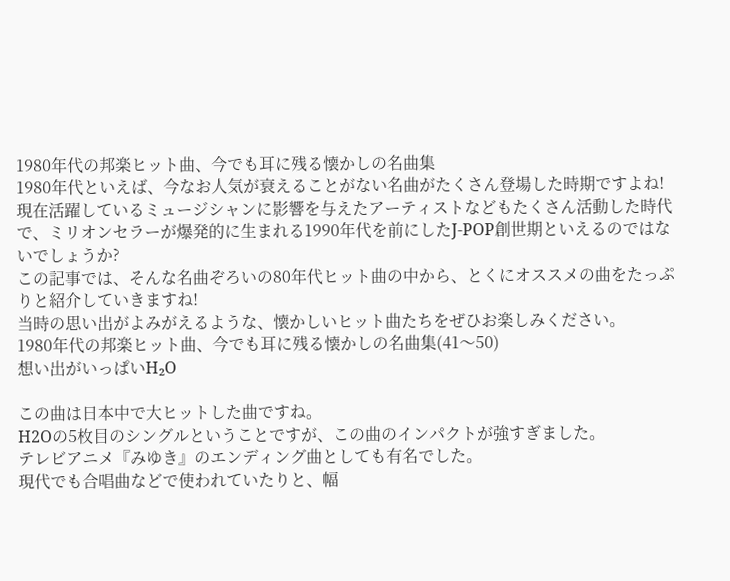1980年代の邦楽ヒット曲、今でも耳に残る懐かしの名曲集
1980年代といえば、今なお人気が衰えることがない名曲がたくさん登場した時期ですよね!
現在活躍しているミュージシャンに影響を与えたアーティストなどもたくさん活動した時代で、ミリオンセラーが爆発的に生まれる1990年代を前にしたJ-POP創世期といえるのではないでしょうか?
この記事では、そんな名曲ぞろいの80年代ヒット曲の中から、とくにオススメの曲をたっぷりと紹介していきますね!
当時の思い出がよみがえるような、懐かしいヒット曲たちをぜひお楽しみください。
1980年代の邦楽ヒット曲、今でも耳に残る懐かしの名曲集(41〜50)
想い出がいっぱいH₂O

この曲は日本中で大ヒットした曲ですね。
H2Oの5枚目のシングルということですが、この曲のインパクトが強すぎました。
テレビアニメ『みゆき』のエンディング曲としても有名でした。
現代でも合唱曲などで使われていたりと、幅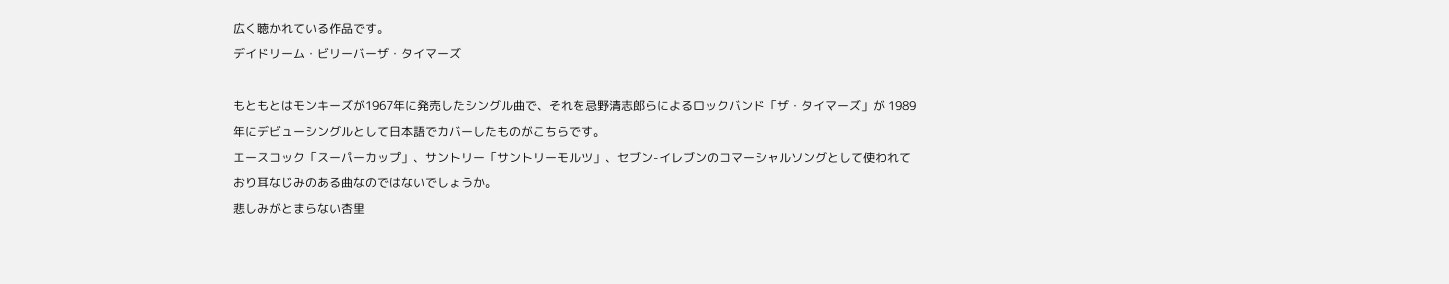広く聴かれている作品です。
デイドリーム・ビリーバーザ・タイマーズ

もともとはモンキーズが1967年に発売したシングル曲で、それを忌野清志郎らによるロックバンド「ザ・タイマーズ」が 1989年にデビューシングルとして日本語でカバーしたものがこちらです。
エースコック「スーパーカップ」、サントリー「サントリーモルツ」、セブン-イレブンのコマーシャルソングとして使われており耳なじみのある曲なのではないでしょうか。
悲しみがとまらない杏里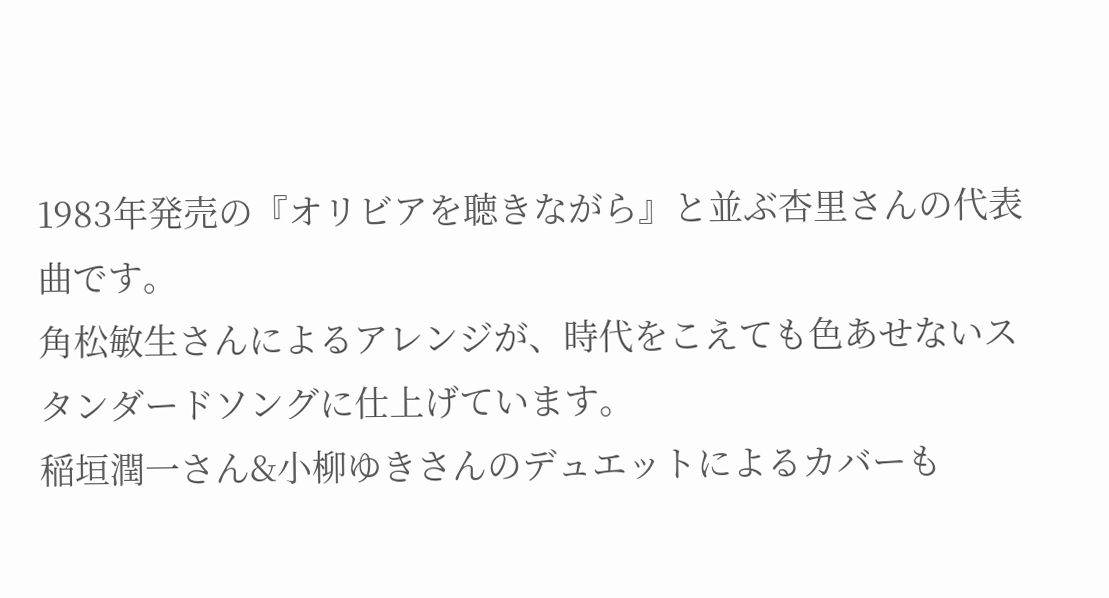1983年発売の『オリビアを聴きながら』と並ぶ杏里さんの代表曲です。
角松敏生さんによるアレンジが、時代をこえても色あせないスタンダードソングに仕上げています。
稲垣潤一さん&小柳ゆきさんのデュエットによるカバーも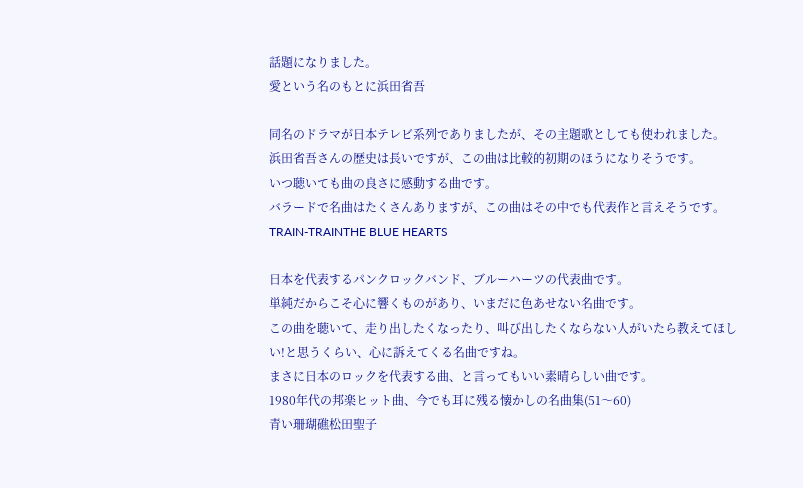話題になりました。
愛という名のもとに浜田省吾

同名のドラマが日本テレビ系列でありましたが、その主題歌としても使われました。
浜田省吾さんの歴史は長いですが、この曲は比較的初期のほうになりそうです。
いつ聴いても曲の良さに感動する曲です。
バラードで名曲はたくさんありますが、この曲はその中でも代表作と言えそうです。
TRAIN-TRAINTHE BLUE HEARTS

日本を代表するパンクロックバンド、ブルーハーツの代表曲です。
単純だからこそ心に響くものがあり、いまだに色あせない名曲です。
この曲を聴いて、走り出したくなったり、叫び出したくならない人がいたら教えてほしい!と思うくらい、心に訴えてくる名曲ですね。
まさに日本のロックを代表する曲、と言ってもいい素晴らしい曲です。
1980年代の邦楽ヒット曲、今でも耳に残る懐かしの名曲集(51〜60)
青い珊瑚礁松田聖子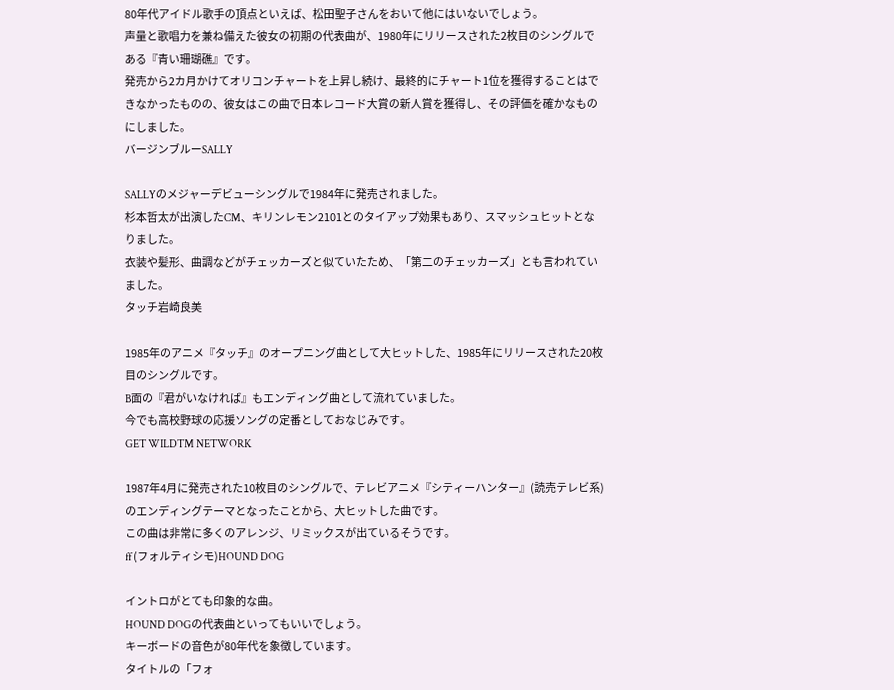80年代アイドル歌手の頂点といえば、松田聖子さんをおいて他にはいないでしょう。
声量と歌唱力を兼ね備えた彼女の初期の代表曲が、1980年にリリースされた2枚目のシングルである『青い珊瑚礁』です。
発売から2カ月かけてオリコンチャートを上昇し続け、最終的にチャート1位を獲得することはできなかったものの、彼女はこの曲で日本レコード大賞の新人賞を獲得し、その評価を確かなものにしました。
バージンブルーSALLY

SALLYのメジャーデビューシングルで1984年に発売されました。
杉本哲太が出演したCM、キリンレモン2101とのタイアップ効果もあり、スマッシュヒットとなりました。
衣装や髪形、曲調などがチェッカーズと似ていたため、「第二のチェッカーズ」とも言われていました。
タッチ岩崎良美

1985年のアニメ『タッチ』のオープニング曲として大ヒットした、1985年にリリースされた20枚目のシングルです。
B面の『君がいなければ』もエンディング曲として流れていました。
今でも高校野球の応援ソングの定番としておなじみです。
GET WILDTM NETWORK

1987年4月に発売された10枚目のシングルで、テレビアニメ『シティーハンター』(読売テレビ系)のエンディングテーマとなったことから、大ヒットした曲です。
この曲は非常に多くのアレンジ、リミックスが出ているそうです。
ff (フォルティシモ)HOUND DOG

イントロがとても印象的な曲。
HOUND DOGの代表曲といってもいいでしょう。
キーボードの音色が80年代を象徴しています。
タイトルの「フォ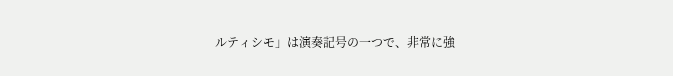ルティシモ」は演奏記号の一つで、非常に強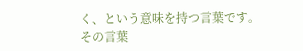く、という意味を持つ言葉です。
その言葉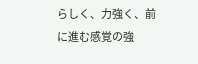らしく、力強く、前に進む感覚の強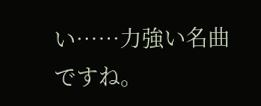い……力強い名曲ですね。